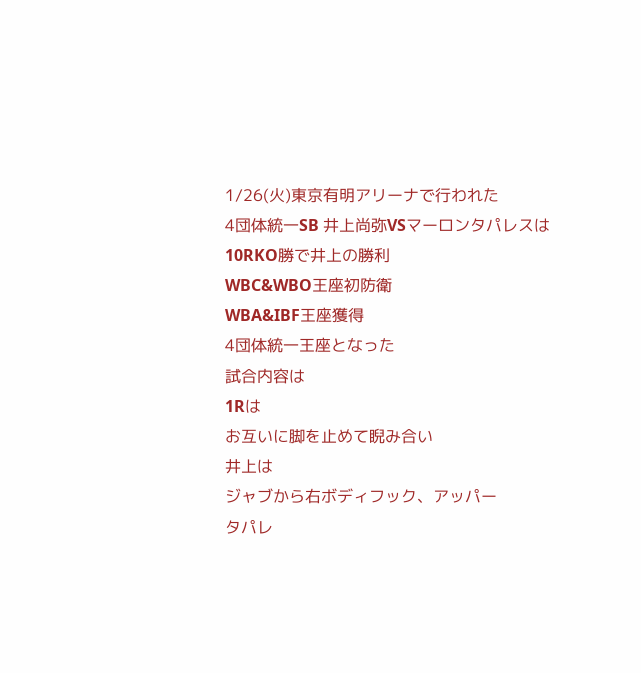1/26(火)東京有明アリーナで行われた
4団体統一SB 井上尚弥VSマーロンタパレスは
10RKO勝で井上の勝利
WBC&WBO王座初防衛
WBA&IBF王座獲得
4団体統一王座となった
試合内容は
1Rは
お互いに脚を止めて睨み合い
井上は
ジャブから右ボディフック、アッパー
タパレ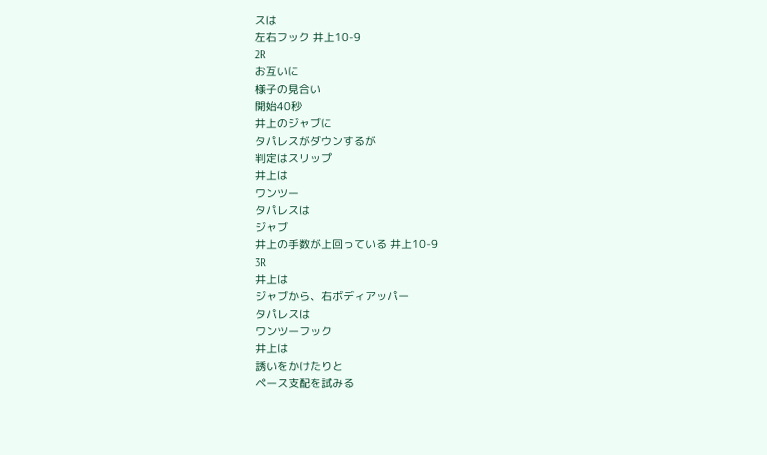スは
左右フック 井上10-9
2R
お互いに
様子の見合い
開始40秒
井上のジャブに
タパレスがダウンするが
判定はスリップ
井上は
ワンツー
タパレスは
ジャブ
井上の手数が上回っている 井上10-9
3R
井上は
ジャブから、右ボディアッパー
タパレスは
ワンツーフック
井上は
誘いをかけたりと
ペース支配を試みる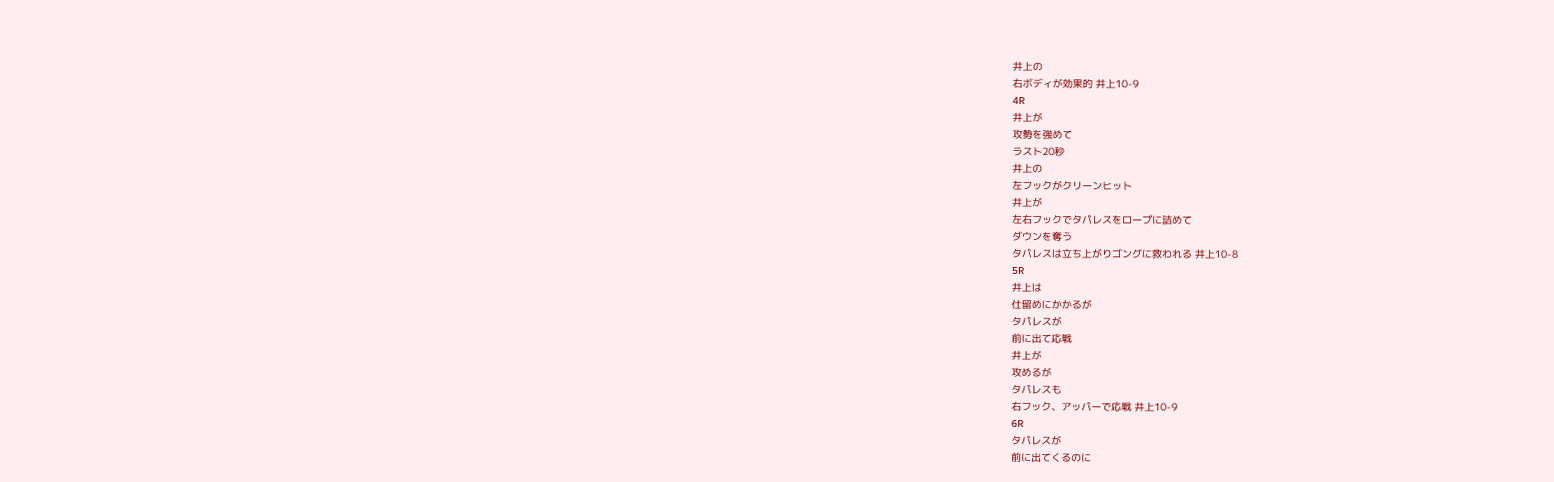井上の
右ボディが効果的 井上10-9
4R
井上が
攻勢を強めて
ラスト20秒
井上の
左フックがクリーンヒット
井上が
左右フックでタパレスをロープに詰めて
ダウンを奪う
タパレスは立ち上がりゴングに救われる 井上10-8
5R
井上は
仕留めにかかるが
タパレスが
前に出て応戦
井上が
攻めるが
タパレスも
右フック、アッパーで応戦 井上10-9
6R
タパレスが
前に出てくるのに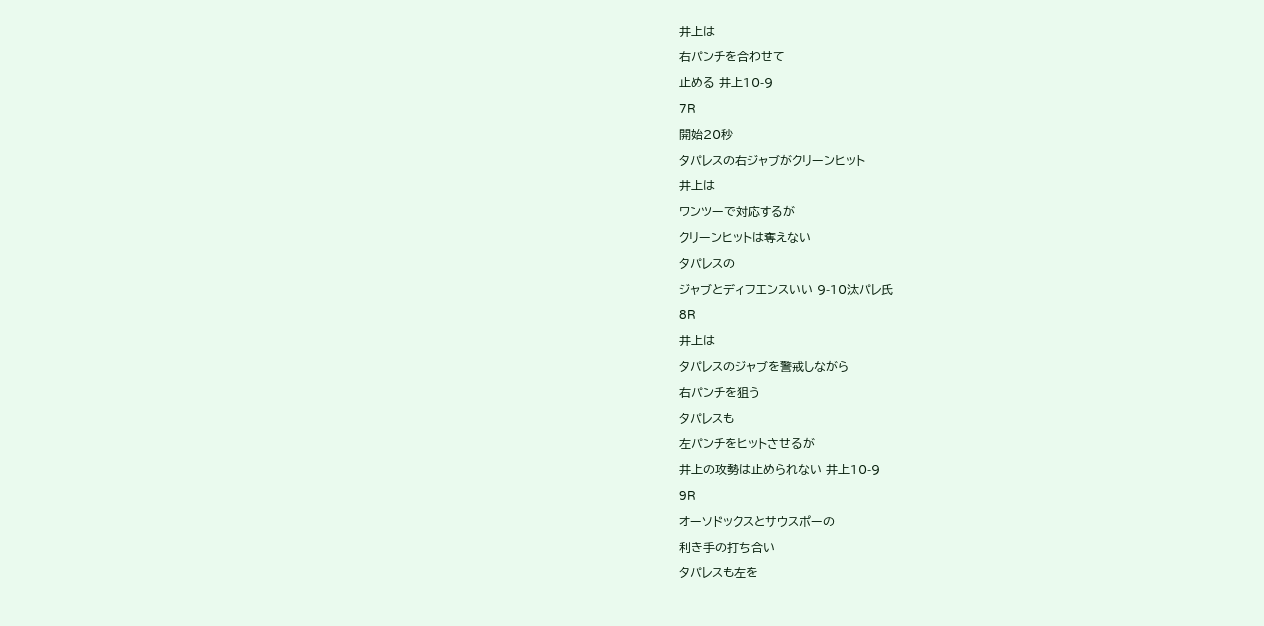井上は
右パンチを合わせて
止める 井上10-9
7R
開始20秒
タパレスの右ジャブがクリーンヒット
井上は
ワンツーで対応するが
クリーンヒットは奪えない
タパレスの
ジャブとディフエンスいい 9-10汰パレ氏
8R
井上は
タパレスのジャブを警戒しながら
右パンチを狙う
タパレスも
左パンチをヒットさせるが
井上の攻勢は止められない 井上10-9
9R
オーソドックスとサウスポーの
利き手の打ち合い
タパレスも左を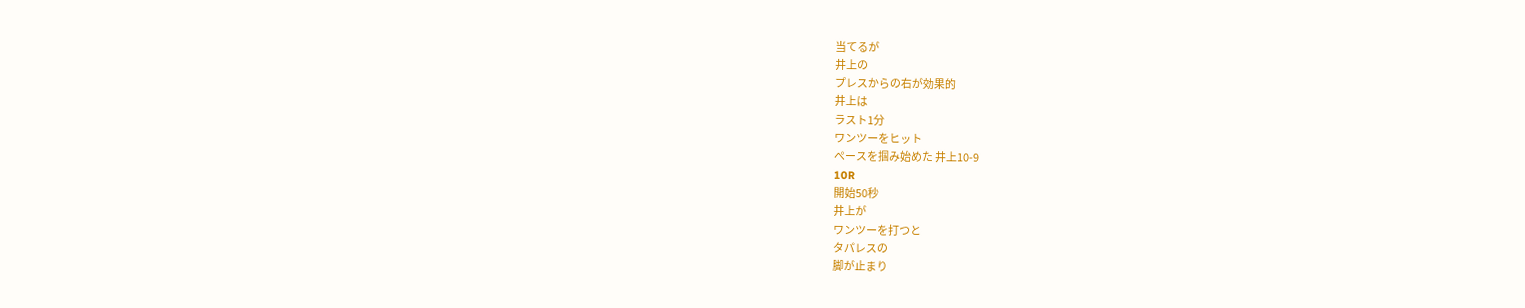当てるが
井上の
プレスからの右が効果的
井上は
ラスト1分
ワンツーをヒット
ぺースを掴み始めた 井上10-9
10R
開始50秒
井上が
ワンツーを打つと
タパレスの
脚が止まり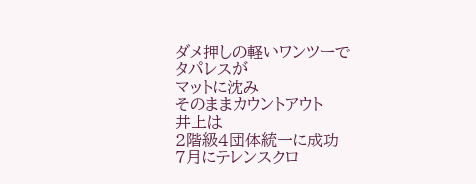ダメ押しの軽いワンツーで
タパレスが
マットに沈み
そのままカウントアウト
井上は
2階級4団体統一に成功
7月にテレンスクロ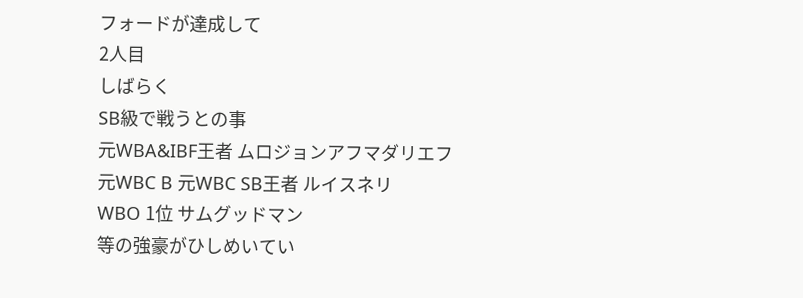フォードが達成して
2人目
しばらく
SB級で戦うとの事
元WBA&IBF王者 ムロジョンアフマダリエフ
元WBC B 元WBC SB王者 ルイスネリ
WBO 1位 サムグッドマン
等の強豪がひしめいてい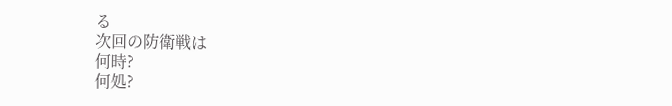る
次回の防衛戦は
何時?
何処?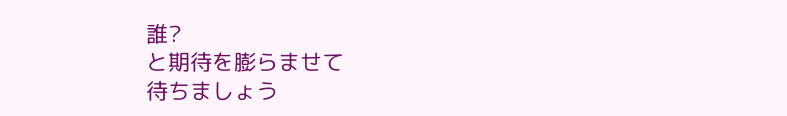誰?
と期待を膨らませて
待ちましょう